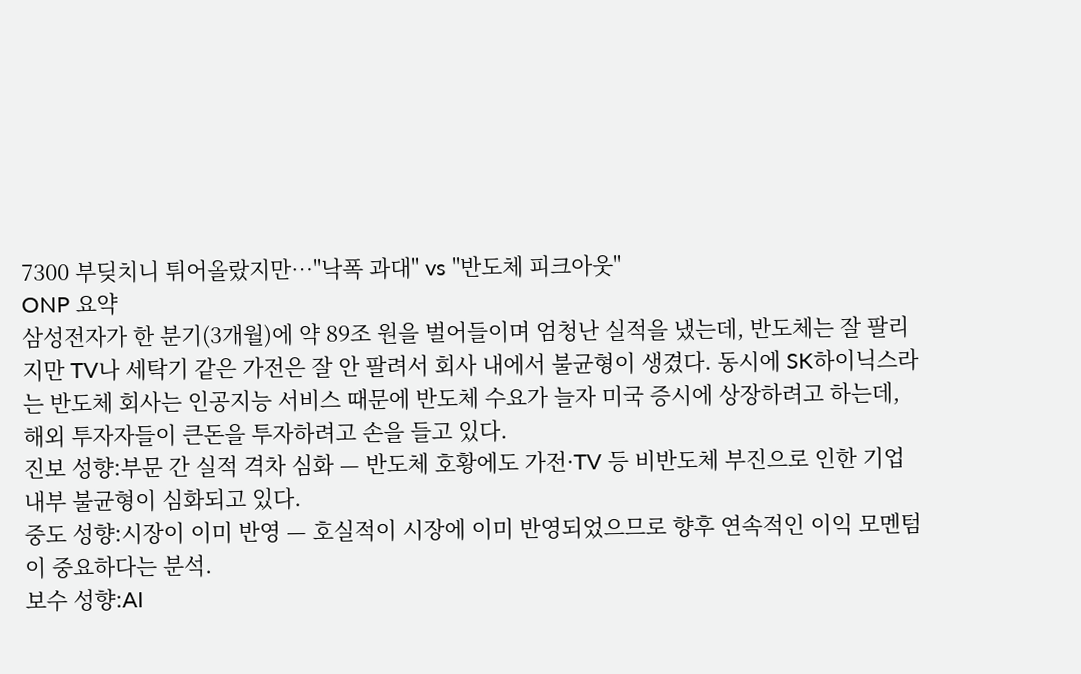7300 부딪치니 튀어올랐지만…"낙폭 과대" vs "반도체 피크아웃"
ONP 요약
삼성전자가 한 분기(3개월)에 약 89조 원을 벌어들이며 엄청난 실적을 냈는데, 반도체는 잘 팔리지만 TV나 세탁기 같은 가전은 잘 안 팔려서 회사 내에서 불균형이 생겼다. 동시에 SK하이닉스라는 반도체 회사는 인공지능 서비스 때문에 반도체 수요가 늘자 미국 증시에 상장하려고 하는데, 해외 투자자들이 큰돈을 투자하려고 손을 들고 있다.
진보 성향:부문 간 실적 격차 심화 — 반도체 호황에도 가전·TV 등 비반도체 부진으로 인한 기업 내부 불균형이 심화되고 있다.
중도 성향:시장이 이미 반영 — 호실적이 시장에 이미 반영되었으므로 향후 연속적인 이익 모멘텀이 중요하다는 분석.
보수 성향:AI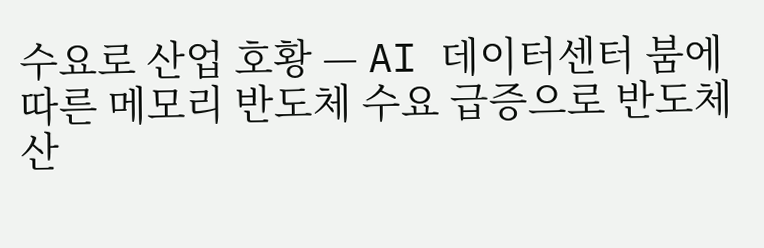수요로 산업 호황 — AI 데이터센터 붐에 따른 메모리 반도체 수요 급증으로 반도체 산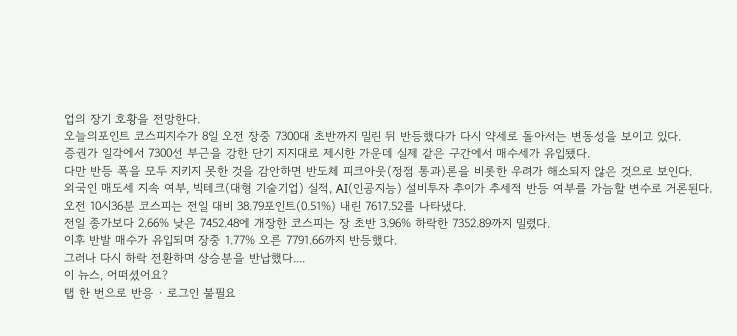업의 장기 호황을 전망한다.
오늘의포인트 코스피지수가 8일 오전 장중 7300대 초반까지 밀린 뒤 반등했다가 다시 약세로 돌아서는 변동성을 보이고 있다.
증권가 일각에서 7300선 부근을 강한 단기 지지대로 제시한 가운데 실제 같은 구간에서 매수세가 유입됐다.
다만 반등 폭을 모두 지키지 못한 것을 감안하면 반도체 피크아웃(정점 통과)론을 비롯한 우려가 해소되지 않은 것으로 보인다.
외국인 매도세 지속 여부, 빅테크(대형 기술기업) 실적, AI(인공지능) 설비투자 추이가 추세적 반등 여부를 가늠할 변수로 거론된다.
오전 10시36분 코스피는 전일 대비 38.79포인트(0.51%) 내린 7617.52를 나타냈다.
전일 종가보다 2.66% 낮은 7452.48에 개장한 코스피는 장 초반 3.96% 하락한 7352.89까지 밀렸다.
이후 반발 매수가 유입되며 장중 1.77% 오른 7791.66까지 반등했다.
그러나 다시 하락 전환하며 상승분을 반납했다....
이 뉴스, 어떠셨어요?
탭 한 번으로 반응 · 로그인 불필요